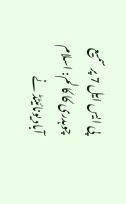پی ایس ایل 7 پر سمیع چوہدری کا کالم: اسلام آباد یونائیٹڈ نے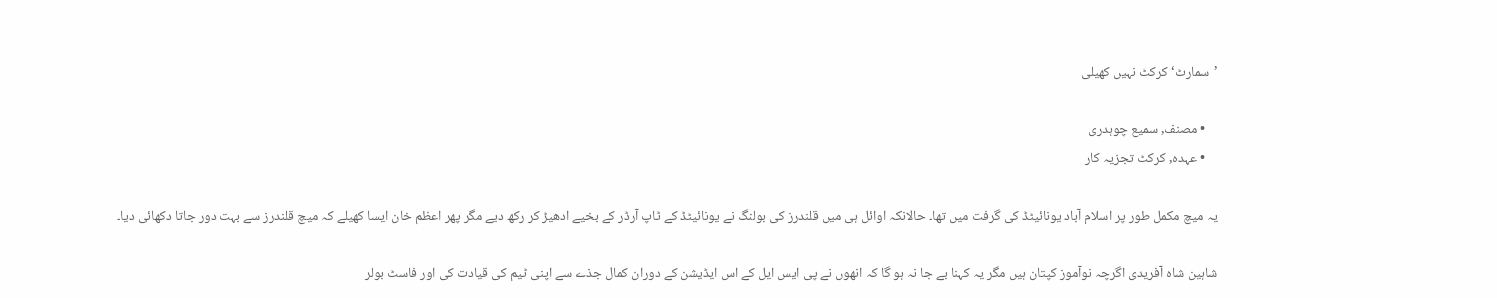’سمارٹ‘ کرکٹ نہیں کھیلی

    • مصنف, سمیع چوہدری
    • عہدہ, کرکٹ تجزیہ کار

یہ میچ مکمل طور پر اسلام آباد یونائیٹڈ کی گرفت میں تھا۔ حالانکہ اوائل ہی میں قلندرز کی بولنگ نے یونائیٹڈ کے ٹاپ آرڈر کے بخیے ادھیڑ کر رکھ دیے مگر پھر اعظم خان ایسا کھیلے کہ میچ قلندرز سے بہت دور جاتا دکھائی دیا۔

شاہین شاہ آفریدی اگرچہ نوآموز کپتان ہیں مگر یہ کہنا بے جا نہ ہو گا کہ انھوں نے پی ایس ایل کے اس ایڈیشن کے دوران کمال جذے سے اپنی ٹیم کی قیادت کی اور فاسٹ بولر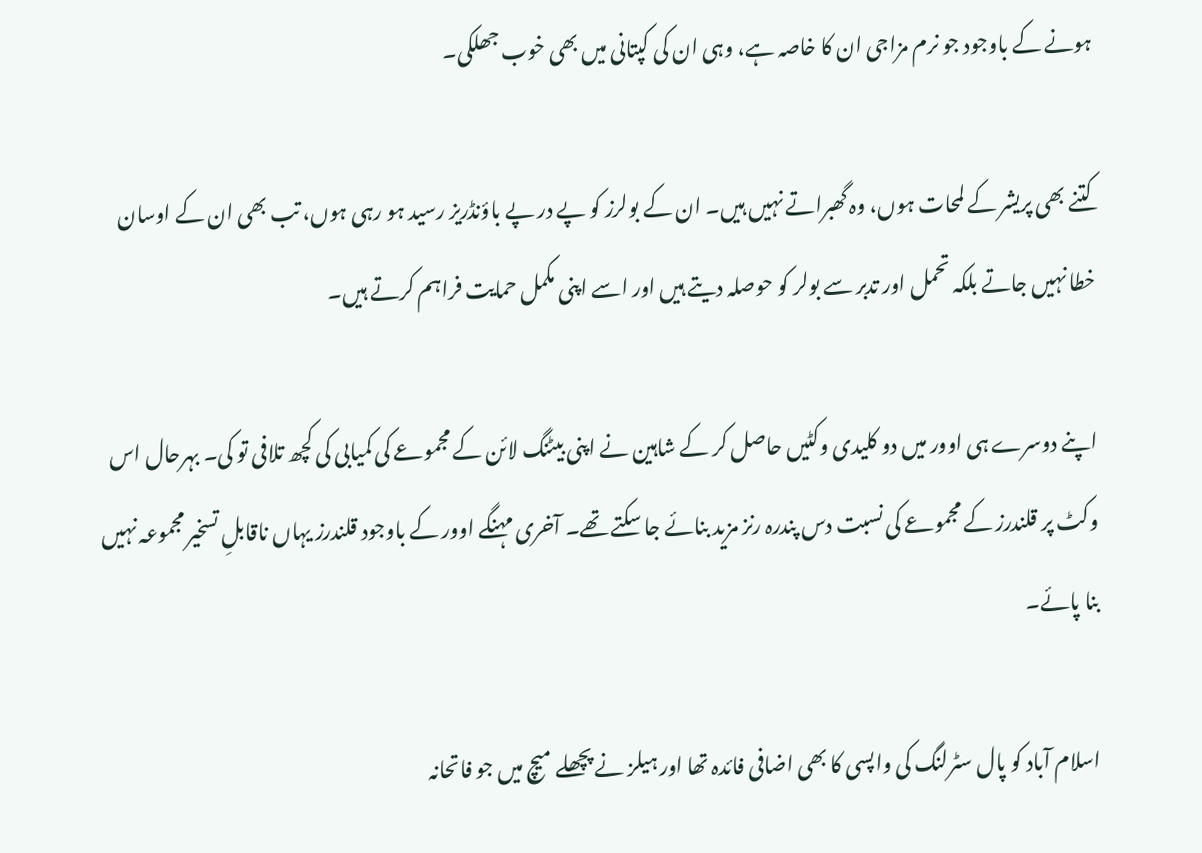ہونے کے باوجود جو نرم مزاجی ان کا خاصہ ہے، وہی ان کی کپتانی میں بھی خوب جھلکی۔

کتنے بھی پریشر کے لمحات ہوں، وہ گھبراتے نہیں ہیں۔ ان کے بولرز کو پے در پے باؤنڈریز رسید ہو رہی ہوں، تب بھی ان کے اوسان خطا نہیں جاتے بلکہ تحمل اور تدبر سے بولر کو حوصلہ دیتے ہیں اور اسے اپنی مکمل حمایت فراہم کرتے ہیں۔

اپنے دوسرے ہی اوور میں دو کلیدی وکٹیں حاصل کر کے شاہین نے اپنی بیٹنگ لائن کے مجموعے کی کمیابی کی کچھ تلافی تو کی۔ بہرحال اس وکٹ پر قلندرز کے مجموعے کی نسبت دس پندرہ رنز مزید بنائے جا سکتے تھے۔ آخری مہنگے اوور کے باوجود قلندرز یہاں ناقابلِ تسخیر مجموعہ نہیں بنا پائے۔

اسلام آباد کو پال سٹرلنگ کی واپسی کا بھی اضافی فائدہ تھا اور ہیلز نے پچھلے میچ میں جو فاتحانہ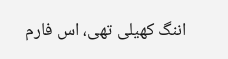اننگ کھیلی تھی، اس فارم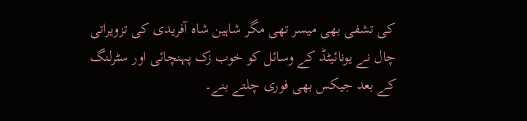کی تشفی بھی میسر تھی مگر شاہین شاہ آفریدی کی تزویراتی چال نے یونائیٹڈ کے وسائل کو خوب زک پہنچائی اور سٹرلنگ کے بعد جیکس بھی فوری چلتے بنے۔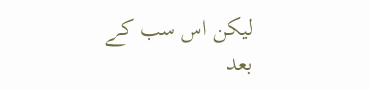لیکن اس سب کے بعد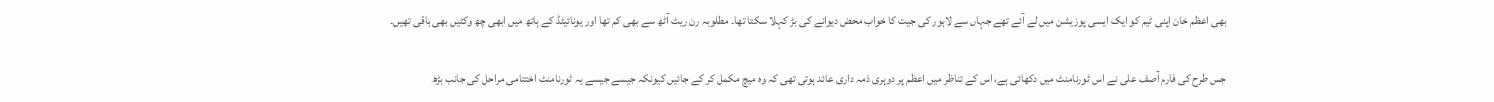بھی اعظم خان اپنی ٹیم کو ایک ایسی پوزیشن میں لے آئے تھے جہاں سے لاہور کی جیت کا خواب محض دیوانے کی بڑ کہلا سکتا تھا۔ مطلوبہ رن ریٹ آٹھ سے بھی کم تھا اور یونائیٹڈ کے ہاتھ میں ابھی چھ وکٹیں بھی باقی تھیں۔

جس طرح کی فارم آصف علی نے اس ٹورنامنٹ میں دکھائی ہے، اس کے تناظر میں اعظم پر دوہری ذمہ داری عائد ہوتی تھی کہ وہ میچ مکمل کر کے جائیں کیونکہ جیسے جیسے یہ ٹورنامنٹ اختتامی مراحل کی جانب بڑھ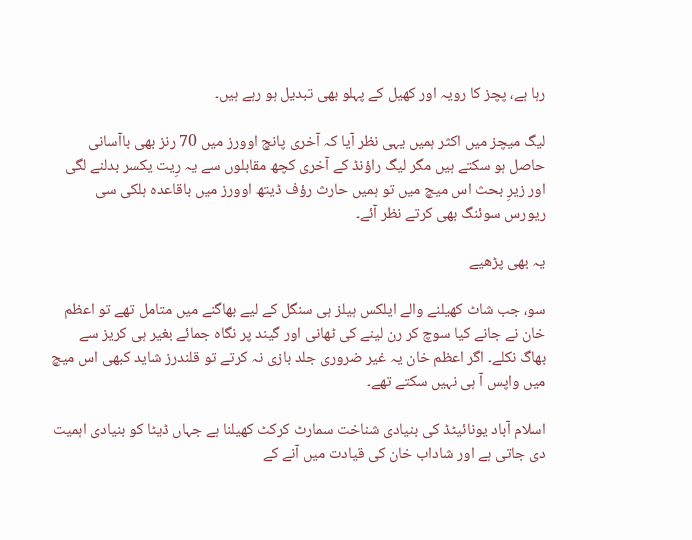رہا ہے، پچز کا رویہ اور کھیل کے پہلو بھی تبدیل ہو رہے ہیں۔

لیگ میچز میں اکثر ہمیں یہی نظر آیا کہ آخری پانچ اوورز میں 70 رنز بھی باآسانی حاصل ہو سکتے ہیں مگر لیگ راؤنڈ کے آخری کچھ مقابلوں سے یہ رِیت یکسر بدلنے لگی اور زیرِ بحث اس میچ میں تو ہمیں حارث رؤف ڈیتھ اوورز میں باقاعدہ ہلکی سی ریورس سوئنگ بھی کرتے نظر آئے۔

یہ بھی پڑھیے

سو، جب شاٹ کھیلنے والے ایلکس ہیلز ہی سنگل کے لیے بھاگنے میں متامل تھے تو اعظم خان نے جانے کیا سوچ کر رن لینے کی ٹھانی اور گیند پر نگاہ جمائے بغیر ہی کریز سے بھاگ نکلے۔ اگر اعظم خان یہ غیر ضروری جلد بازی نہ کرتے تو قلندرز شاید کبھی اس میچ میں واپس آ ہی نہیں سکتے تھے۔

اسلام آباد یونائیٹڈ کی بنیادی شناخت سمارٹ کرکٹ کھیلنا ہے جہاں ڈیٹا کو بنیادی اہمیت دی جاتی ہے اور شاداب خان کی قیادت میں آنے کے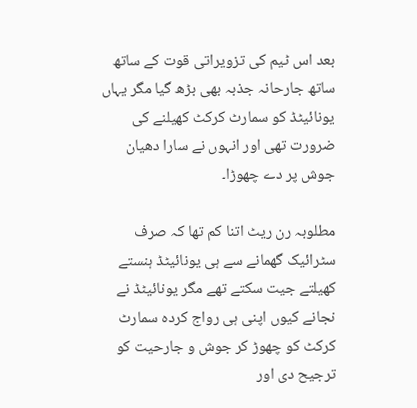بعد اس ٹیم کی تزویراتی قوت کے ساتھ ساتھ جارحانہ جذبہ بھی بڑھ گیا مگر یہاں یونائیٹڈ کو سمارٹ کرکٹ کھیلنے کی ضرورت تھی اور انہوں نے سارا دھیان جوش پر دے چھوڑا۔

مطلوبہ رن ریٹ اتنا کم تھا کہ صرف سٹرائیک گھمانے سے ہی یونائیٹڈ ہنستے کھیلتے جیت سکتے تھے مگر یونائیٹڈ نے نجانے کیوں اپنی ہی رواج کردہ سمارٹ کرکٹ کو چھوڑ کر جوش و جارحیت کو ترجیح دی اور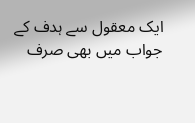ایک معقول سے ہدف کے جواب میں بھی صرف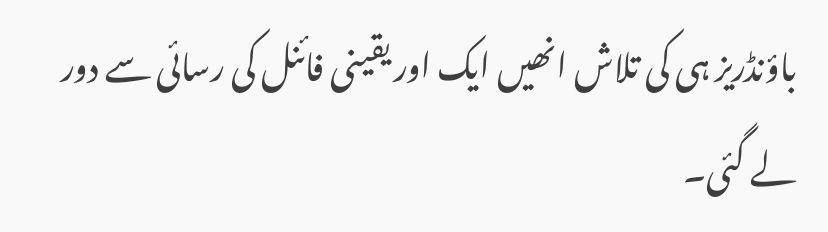باؤنڈریز ہی کی تلاش انھیں ایک اور یقینی فائنل کی رسائی سے دور لے گئی۔